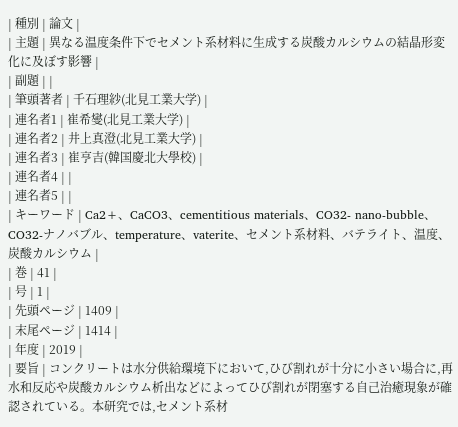| 種別 | 論文 |
| 主題 | 異なる温度条件下でセメント系材料に生成する炭酸カルシウムの結晶形変化に及ぼす影響 |
| 副題 | |
| 筆頭著者 | 千石理紗(北見工業大学) |
| 連名者1 | 崔希燮(北見工業大学) |
| 連名者2 | 井上真澄(北見工業大学) |
| 連名者3 | 崔亨吉(韓国慶北大學校) |
| 連名者4 | |
| 連名者5 | |
| キーワード | Ca2+、CaCO3、cementitious materials、CO32- nano-bubble、CO32-ナノバブル、temperature、vaterite、セメント系材料、バテライト、温度、炭酸カルシウム |
| 巻 | 41 |
| 号 | 1 |
| 先頭ページ | 1409 |
| 末尾ページ | 1414 |
| 年度 | 2019 |
| 要旨 | コンクリートは水分供給環境下において,ひび割れが十分に小さい場合に,再水和反応や炭酸カルシウム析出などによってひび割れが閉塞する自己治癒現象が確認されている。本研究では,セメント系材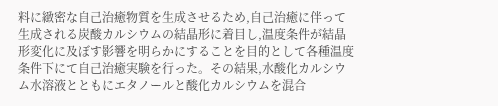料に緻密な自己治癒物質を生成させるため,自己治癒に伴って生成される炭酸カルシウムの結晶形に着目し,温度条件が結晶形変化に及ぼす影響を明らかにすることを目的として各種温度条件下にて自己治癒実験を行った。その結果,水酸化カルシウム水溶液とともにエタノールと酸化カルシウムを混合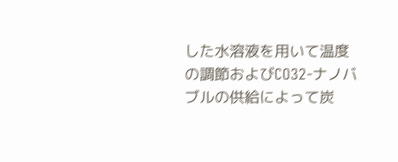した水溶液を用いて温度の調節およびCO32-ナノバブルの供給によって炭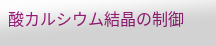酸カルシウム結晶の制御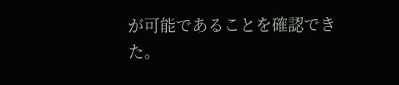が可能であることを確認できた。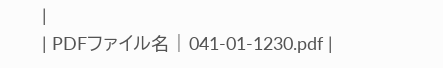|
| PDFファイル名 | 041-01-1230.pdf |